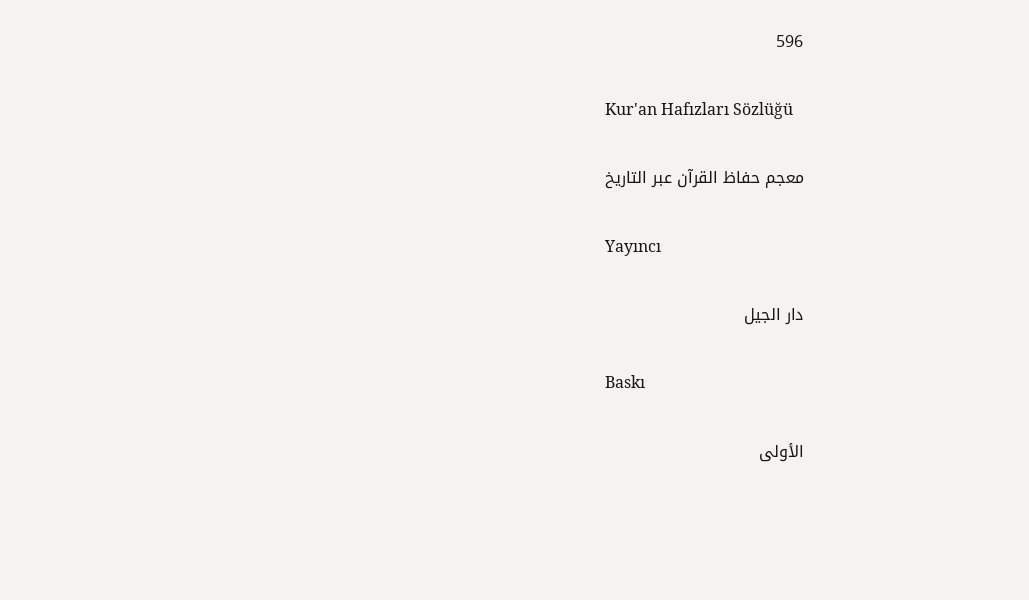596

Kur'an Hafızları Sözlüğü

معجم حفاظ القرآن عبر التاريخ

Yayıncı

دار الجيل

Baskı

الأولى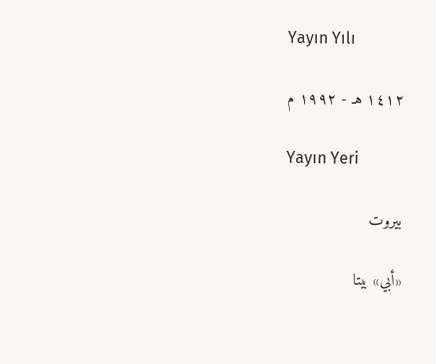Yayın Yılı

١٤١٢ هـ - ١٩٩٢ م

Yayın Yeri

بيروت

«أبي» بيتا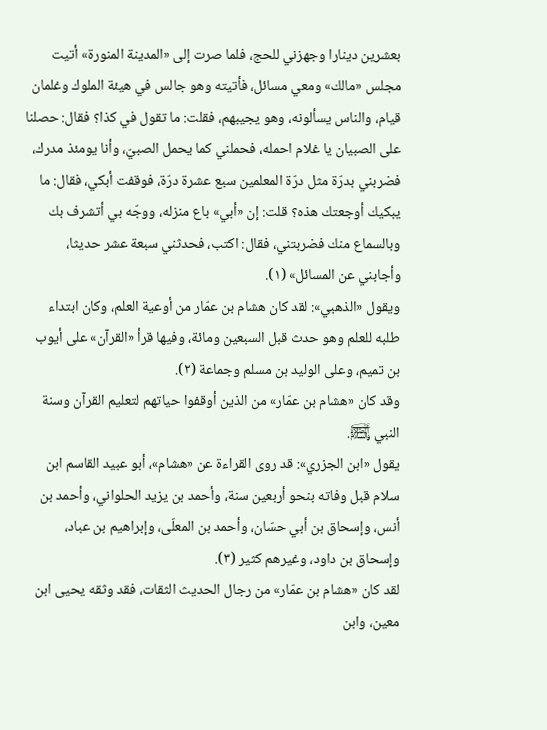بعشرين دينارا وجهزني للحج، فلما صرت إلى «المدينة المنورة» أتيت مجلس «مالك» ومعي مسائل، فأتيته وهو جالس في هيئة الملوك وغلمان قيام، والناس يسألونه، وهو يجيبهم، فقلت: ما تقول في كذا؟ فقال: حصلنا على الصبيان يا غلام احمله، فحملني كما يحمل الصبيّ، وأنا يومئذ مدرك، فضربني بدرّة مثل درّة المعلمين سبع عشرة درّة، فوقفت أبكي، فقال: ما يبكيك أوجعتك هذه؟ قلت: إن «أبي» باع منزله، ووجّه بي أتشرف بك وبالسماع منك فضربتني، فقال: اكتب، فحدثني سبعة عشر حديثا، وأجابني عن المسائل» (١).
ويقول «الذهبي»: لقد كان هشام بن عمّار من أوعية العلم، وكان ابتداء طلبه للعلم وهو حدث قبل السبعين ومائة، وفيها قرأ «القرآن» على أيوب بن تميم، وعلى الوليد بن مسلم وجماعة (٢).
وقد كان «هشام بن عمّار» من الذين أوقفوا حياتهم لتعليم القرآن وسنة النبي ﵊.
يقول «ابن الجزري»: قد روى القراءة عن «هشام»، أبو عبيد القاسم ابن سلام قبل وفاته بنحو أربعين سنة، وأحمد بن يزيد الحلواني، وأحمد بن أنس، وإسحاق بن أبي حسّان، وأحمد بن المعلّى، وإبراهيم بن عباد، وإسحاق بن داود، وغيرهم كثير (٣).
لقد كان «هشام بن عمّار» من رجال الحديث الثقات، فقد وثقه يحيى ابن معين، وابن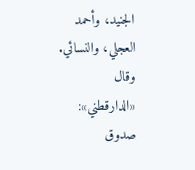الجنيد، وأحمد العجلي، والنسائي. وقال «الدارقطني»: صدوق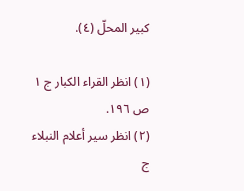كبير المحلّ (٤).

(١) انظر القراء الكبار ج ١ ص ١٩٦.
(٢) انظر سير أعلام النبلاء ج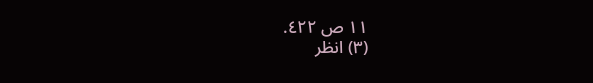١١ ص ٤٢٢.
(٣) انظر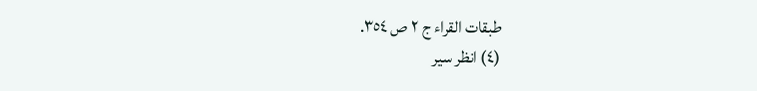طبقات القراء ج ٢ ص ٣٥٤.
(٤) انظر سير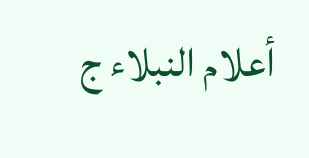أعلام النبلاء ج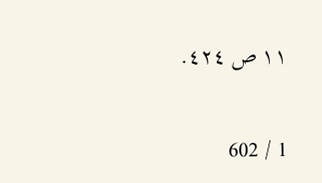١١ ص ٤٢٤.

1 / 602